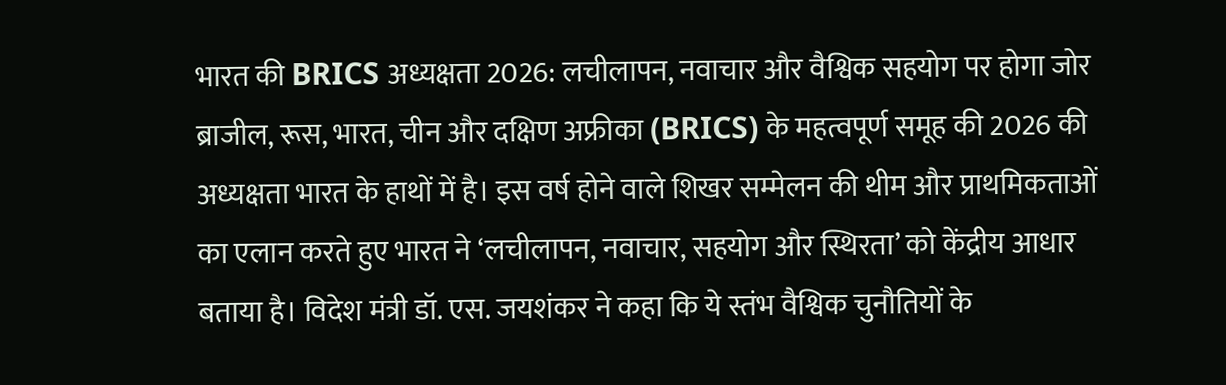भारत की BRICS अध्यक्षता 2026: लचीलापन, नवाचार और वैश्विक सहयोग पर होगा जोर
ब्राजील, रूस, भारत, चीन और दक्षिण अफ्रीका (BRICS) के महत्वपूर्ण समूह की 2026 की अध्यक्षता भारत के हाथों में है। इस वर्ष होने वाले शिखर सम्मेलन की थीम और प्राथमिकताओं का एलान करते हुए भारत ने ‘लचीलापन, नवाचार, सहयोग और स्थिरता’ को केंद्रीय आधार बताया है। विदेश मंत्री डॉ. एस. जयशंकर ने कहा कि ये स्तंभ वैश्विक चुनौतियों के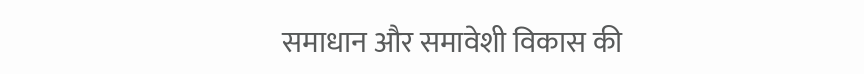समाधान और समावेशी विकास की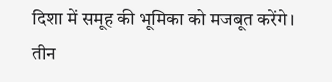दिशा में समूह की भूमिका को मजबूत करेंगे।
तीन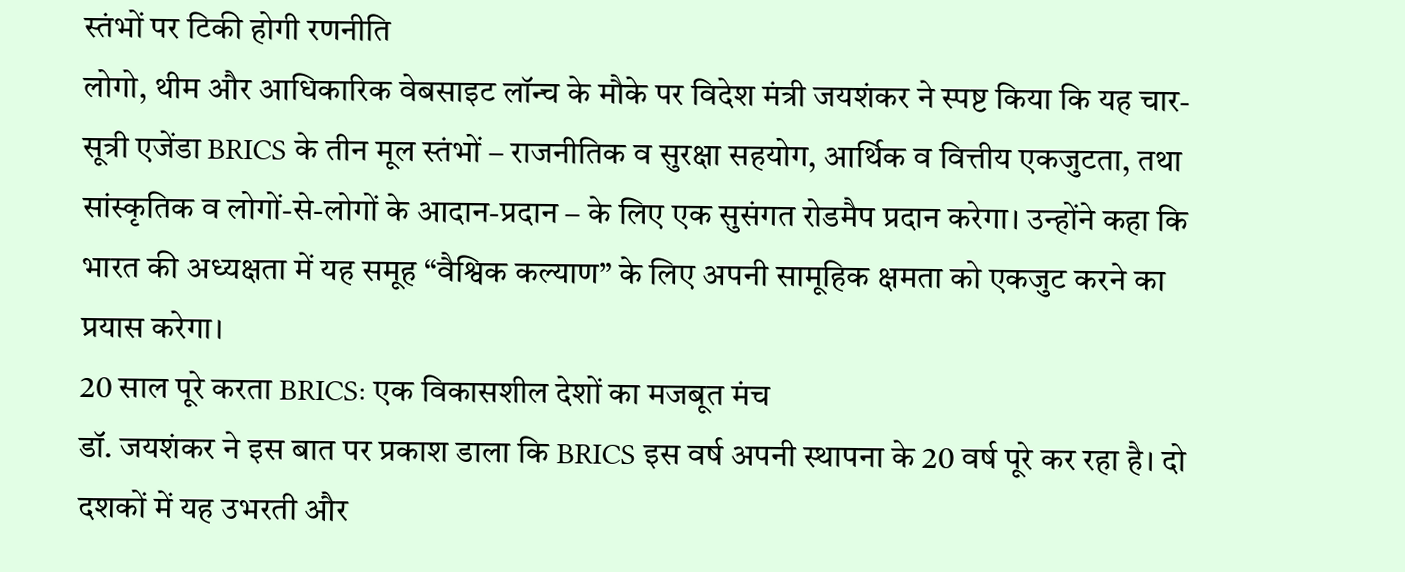स्तंभों पर टिकी होगी रणनीति
लोगो, थीम और आधिकारिक वेबसाइट लॉन्च के मौके पर विदेश मंत्री जयशंकर ने स्पष्ट किया कि यह चार-सूत्री एजेंडा BRICS के तीन मूल स्तंभों – राजनीतिक व सुरक्षा सहयोग, आर्थिक व वित्तीय एकजुटता, तथा सांस्कृतिक व लोगों-से-लोगों के आदान-प्रदान – के लिए एक सुसंगत रोडमैप प्रदान करेगा। उन्होंने कहा कि भारत की अध्यक्षता में यह समूह “वैश्विक कल्याण” के लिए अपनी सामूहिक क्षमता को एकजुट करने का प्रयास करेगा।
20 साल पूरे करता BRICS: एक विकासशील देशों का मजबूत मंच
डॉ. जयशंकर ने इस बात पर प्रकाश डाला कि BRICS इस वर्ष अपनी स्थापना के 20 वर्ष पूरे कर रहा है। दो दशकों में यह उभरती और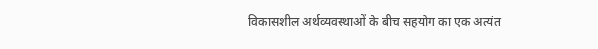विकासशील अर्थव्यवस्थाओं के बीच सहयोग का एक अत्यंत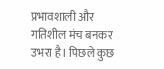प्रभावशाली और गतिशील मंच बनकर उभरा है। पिछले कुछ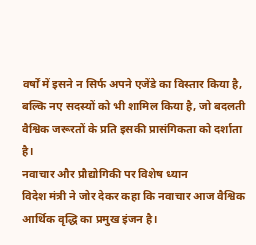वर्षों में इसने न सिर्फ अपने एजेंडे का विस्तार किया है, बल्कि नए सदस्यों को भी शामिल किया है, जो बदलती वैश्विक जरूरतों के प्रति इसकी प्रासंगिकता को दर्शाता है।
नवाचार और प्रौद्योगिकी पर विशेष ध्यान
विदेश मंत्री ने जोर देकर कहा कि नवाचार आज वैश्विक आर्थिक वृद्धि का प्रमुख इंजन है।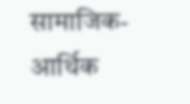सामाजिक-आर्थिक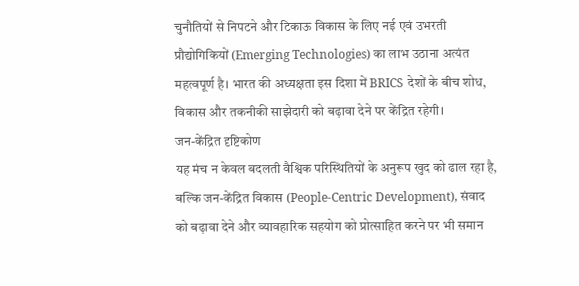चुनौतियों से निपटने और टिकाऊ विकास के लिए नई एवं उभरती प्रौद्योगिकियों (Emerging Technologies) का लाभ उठाना अत्यंत महत्वपूर्ण है। भारत की अध्यक्षता इस दिशा में BRICS देशों के बीच शोध, विकास और तकनीकी साझेदारी को बढ़ावा देने पर केंद्रित रहेगी।
जन-केंद्रित दृष्टिकोण
यह मंच न केवल बदलती वैश्विक परिस्थितियों के अनुरूप खुद को ढाल रहा है, बल्कि जन-केंद्रित विकास (People-Centric Development), संवाद को बढ़ावा देने और व्यावहारिक सहयोग को प्रोत्साहित करने पर भी समान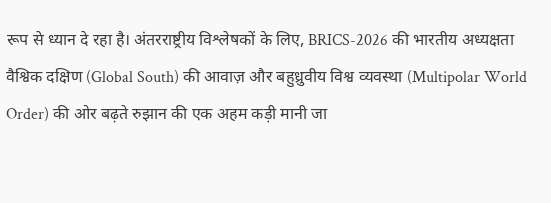रूप से ध्यान दे रहा है। अंतरराष्ट्रीय विश्लेषकों के लिए, BRICS-2026 की भारतीय अध्यक्षता वैश्विक दक्षिण (Global South) की आवाज़ और बहुध्रुवीय विश्व व्यवस्था (Multipolar World Order) की ओर बढ़ते रुझान की एक अहम कड़ी मानी जा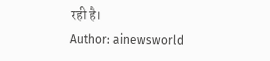रही है।
Author: ainewsworld